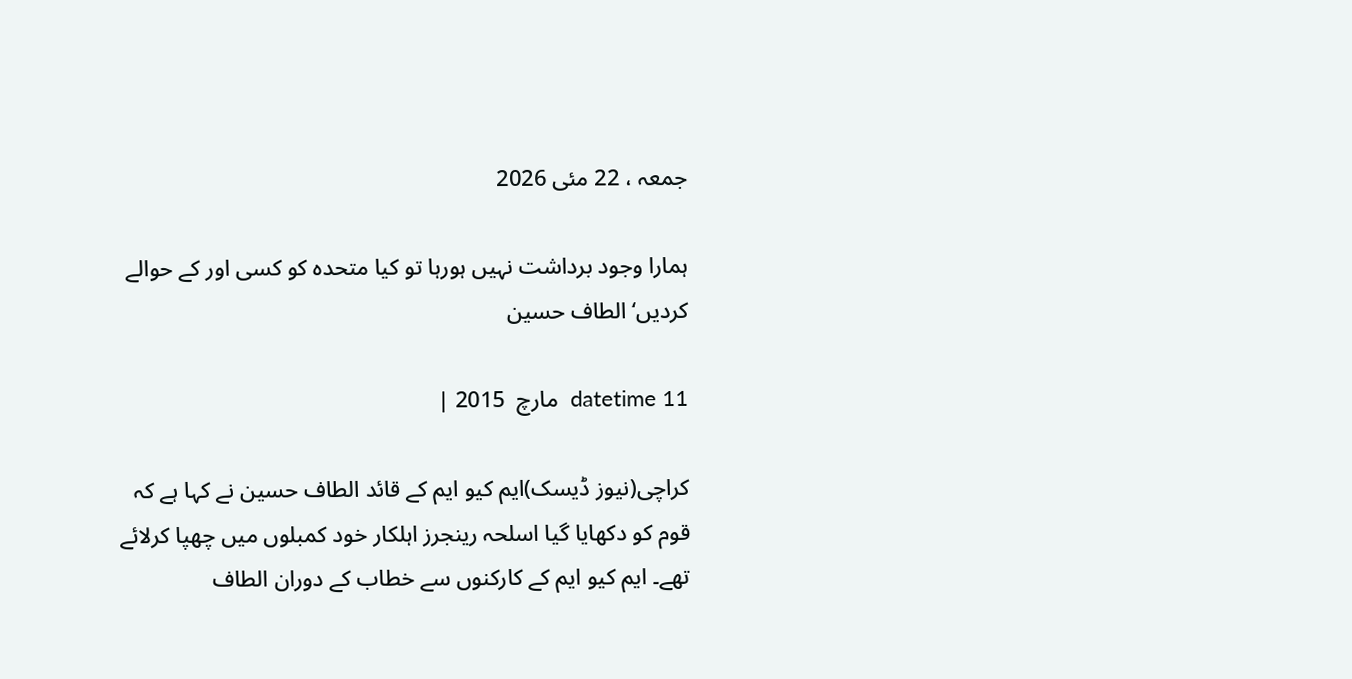جمعہ ، 22 مئی 2026

ہمارا وجود برداشت نہیں ہورہا تو کیا متحدہ کو کسی اور کے حوالے کردیں‘ الطاف حسین

datetime 11  مارچ  2015 |

کراچی(نیوز ڈیسک)ایم کیو ایم کے قائد الطاف حسین نے کہا ہے کہ قوم کو دکھایا گیا اسلحہ رینجرز اہلکار خود کمبلوں میں چھپا کرلائے تھے۔ ایم کیو ایم کے کارکنوں سے خطاب کے دوران الطاف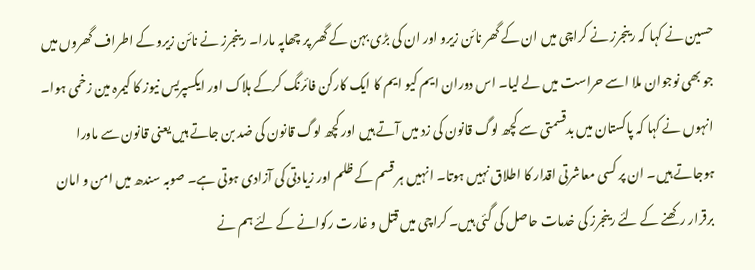حسین نے کہا کہ رینجرز نے کراچی میں ان کے گھر نائن زیرو اور ان کی بڑی بہن کے گھر پر چھاپہ مارا۔ رینجرز نے نائن زیرو کے اطراف گھروں میں جو بھی نوجوان ملا اسے حراست میں لے لیا۔ اس دوران ایم کیو ایم کا ایک کارکن فائرنگ کرکے ہلاک اور ایکسپریس نیوز کا کیمرہ مین زخمی ہوا۔ انہوں نے کہا کہ پاکستان میں بدقسمتی سے کچھ لوگ قانون کی زد میں آتے ہیں اور کچھ لوگ قانون کی ضد بن جاتے ہیں یعنی قانون سے ماورا ہوجاتے ہیں۔ ان پر کسی معاشرتی اقدار کا اطلاق نہیں ہوتا۔ انہیں ہر قسم کے ظلم اور زیادتی کی آزادی ہوتی ہے۔ صوبہ سندھ میں امن و امان برقرار رکھنے کے لئے رینجرز کی خدمات حاصل کی گئی ہیں۔ کراچی میں قتل و غارت رکوانے کے لئے ہم نے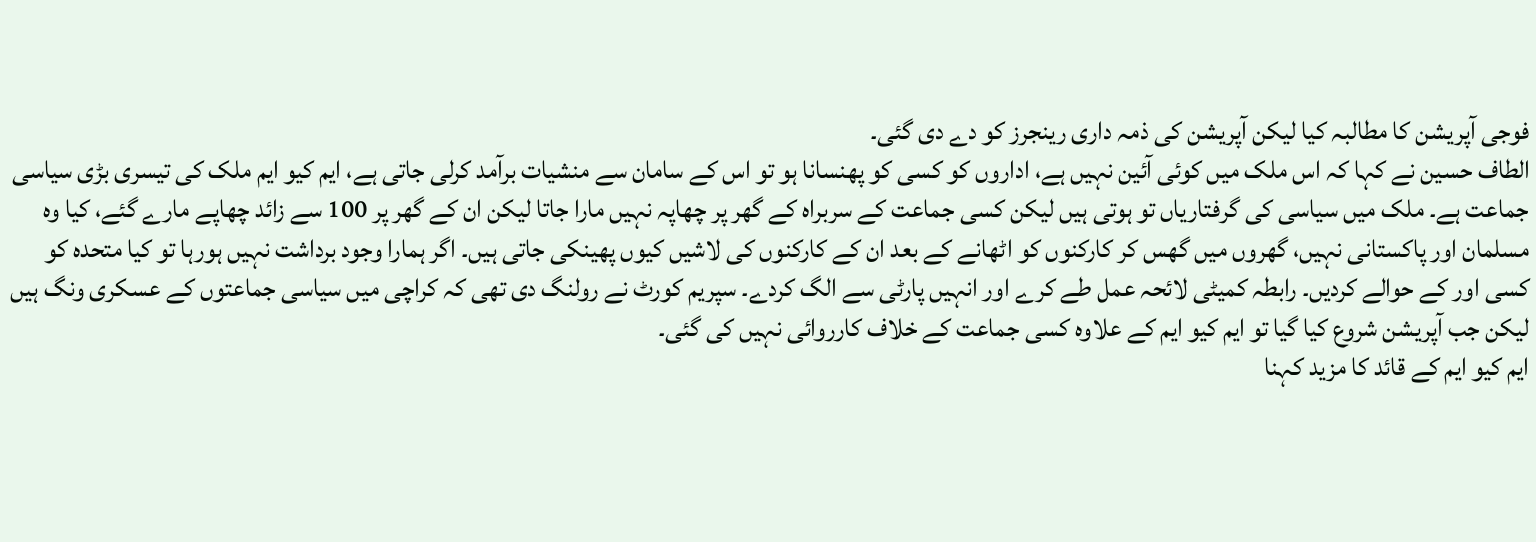فوجی آپریشن کا مطالبہ کیا لیکن آپریشن کی ذمہ داری رینجرز کو دے دی گئی۔
الطاف حسین نے کہا کہ اس ملک میں کوئی آئین نہیں ہے، اداروں کو کسی کو پھنسانا ہو تو اس کے سامان سے منشیات برآمد کرلی جاتی ہے، ایم کیو ایم ملک کی تیسری بڑی سیاسی جماعت ہے۔ ملک میں سیاسی کی گرفتاریاں تو ہوتی ہیں لیکن کسی جماعت کے سربراہ کے گھر پر چھاپہ نہیں مارا جاتا لیکن ان کے گھر پر 100 سے زائد چھاپے مارے گئے، کیا وہ مسلمان اور پاکستانی نہیں، گھروں میں گھس کر کارکنوں کو اٹھانے کے بعد ان کے کارکنوں کی لاشیں کیوں پھینکی جاتی ہیں۔ اگر ہمارا وجود برداشت نہیں ہورہا تو کیا متحدہ کو کسی اور کے حوالے کردیں۔ رابطہ کمیٹی لائحہ عمل طے کرے اور انہیں پارٹی سے الگ کردے۔ سپریم کورٹ نے رولنگ دی تھی کہ کراچی میں سیاسی جماعتوں کے عسکری ونگ ہیں لیکن جب آپریشن شروع کیا گیا تو ایم کیو ایم کے علاوہ کسی جماعت کے خلاف کارروائی نہیں کی گئی۔
ایم کیو ایم کے قائد کا مزید کہنا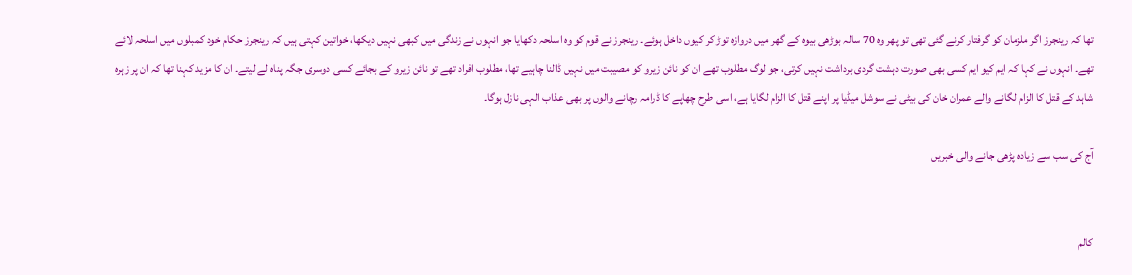تھا کہ رینجرز اگر ملزمان کو گرفتار کرنے گئی تھی تو پھر وہ 70 سالہ بوڑھی بیوہ کے گھر میں دروازہ توڑ کر کیوں داخل ہوئے۔ رینجرز نے قوم کو وہ اسلحہ دکھایا جو انہوں نے زندگی میں کبھی نہیں دیکھا، خواتین کہتی ہیں کہ رینجرز حکام خود کمبلوں میں اسلحہ لائے تھے۔ انہوں نے کہا کہ ایم کیو ایم کسی بھی صورت دہشت گردی برداشت نہیں کرتی، جو لوگ مطلوب تھے ان کو نائن زیرو کو مصیبت میں نہیں ڈالنا چاہیے تھا، مطلوب افراد تھے تو نائن زیرو کے بجائے کسی دوسری جگہ پناہ لے لیتے۔ ان کا مزید کہنا تھا کہ ان پر زہرہ شاہد کے قتل کا الزام لگانے والے عمران خان کی بیٹی نے سوشل میڈیا پر اپنے قتل کا الزام لگایا ہے، اسی طرح چھاپے کا ڈرامہ رچانے والوں پر بھی عذاب الہی نازل ہوگا۔

آج کی سب سے زیادہ پڑھی جانے والی خبریں


کالم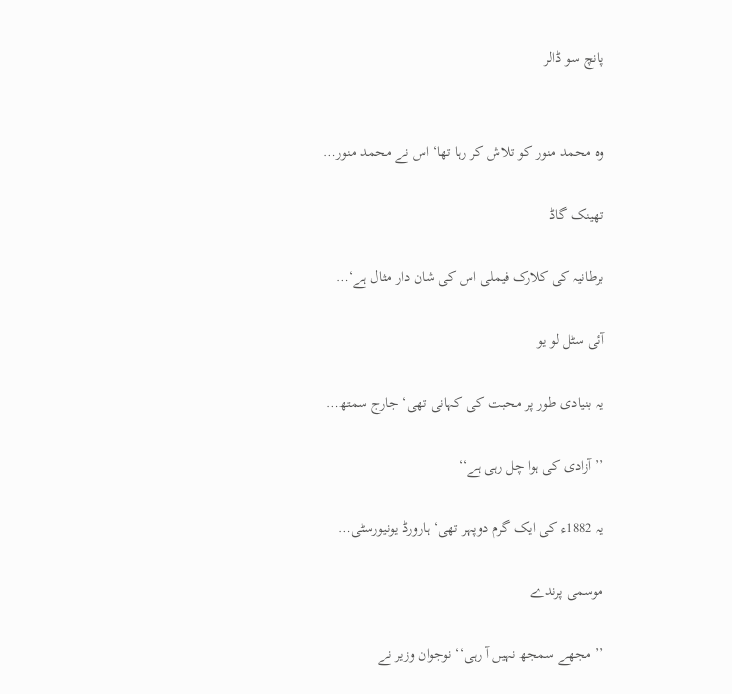پانچ سو ڈالر


وہ محمد منور کو تلاش کر رہا تھا‘ اس نے محمد منور…

تھینک گاڈ

برطانیہ کی کلارک فیملی اس کی شان دار مثال ہے‘…

آئی سٹل لو یو

یہ بنیادی طور پر محبت کی کہانی تھی‘ جارج سمتھ…

’’آزادی کی ہوا چل رہی ہے‘‘

یہ 1882ء کی ایک گرم دوپہر تھی‘ ہارورڈ یونیورسٹی…

موسمی پرندے

’’ مجھے سمجھ نہیں آ رہی‘‘ نوجوان وزیر نے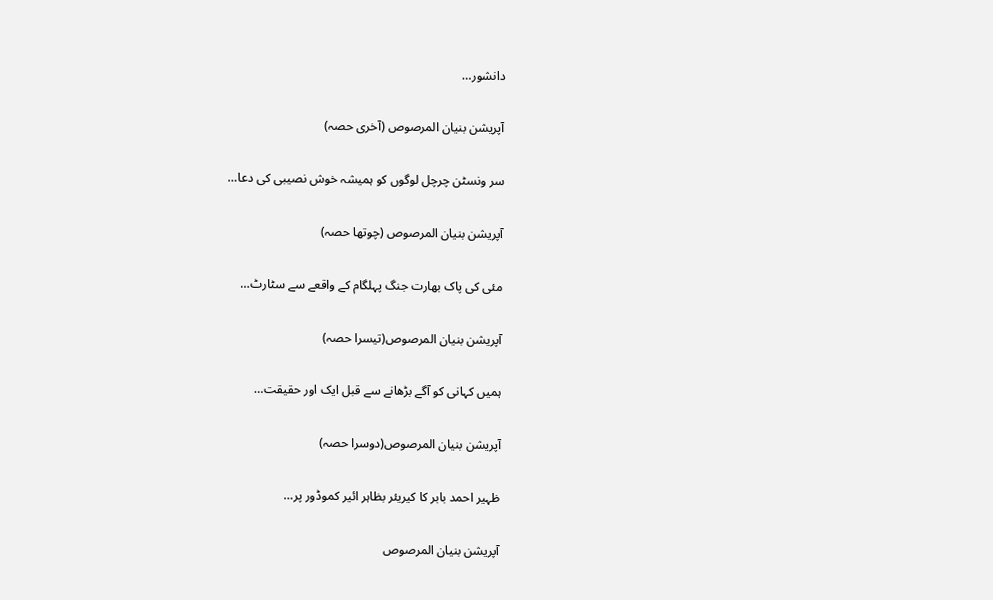دانشور…

آپریشن بنیان المرصوص (آخری حصہ)

سر ونسٹن چرچل لوگوں کو ہمیشہ خوش نصیبی کی دعا…

آپریشن بنیان المرصوص (چوتھا حصہ)

مئی کی پاک بھارت جنگ پہلگام کے واقعے سے سٹارٹ…

آپریشن بنیان المرصوص(تیسرا حصہ)

ہمیں کہانی کو آگے بڑھانے سے قبل ایک اور حقیقت…

آپریشن بنیان المرصوص(دوسرا حصہ)

ظہیر احمد بابر کا کیریئر بظاہر ائیر کموڈور پر…

آپریشن بنیان المرصوص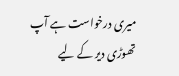میری درخواست ہے آپ تھوڑی دیر کے لیے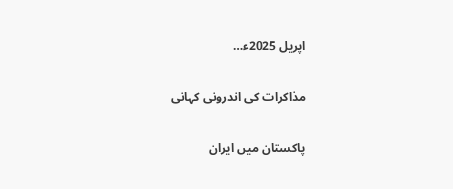اپریل 2025ء…

مذاکرات کی اندرونی کہانی

پاکستان میں ایران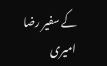کے سفیر رضا امیری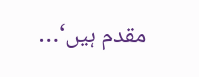مقدم ہیں‘…